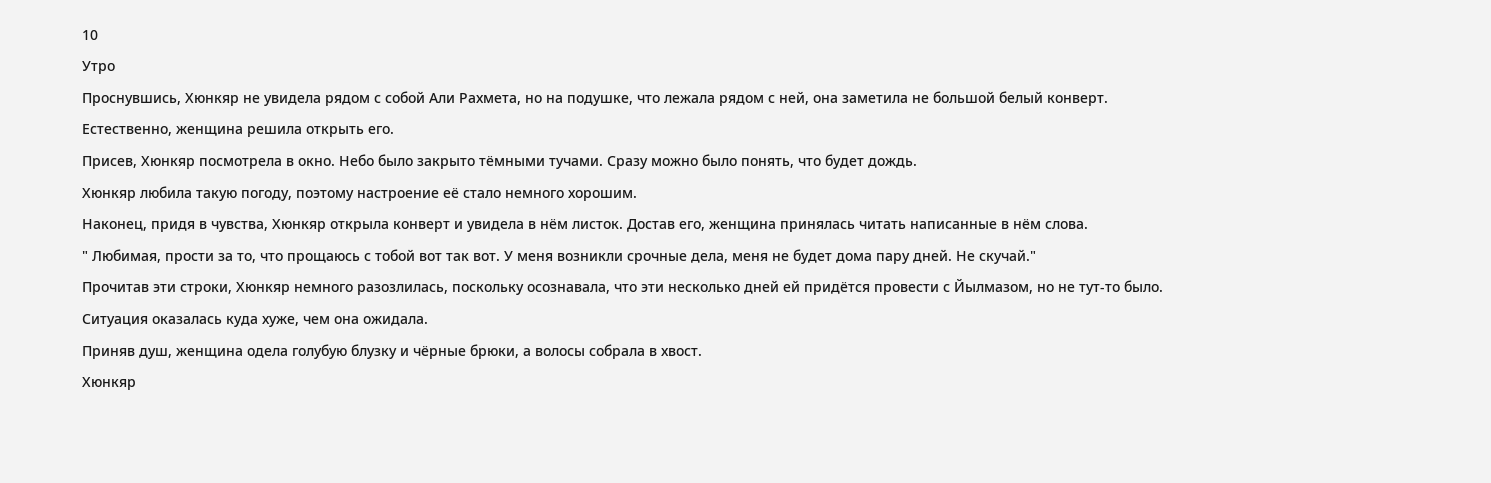10
Утро
Проснувшись, Хюнкяр не увидела рядом с собой Али Рахмета, но на подушке, что лежала рядом с ней, она заметила не большой белый конверт.
Естественно, женщина решила открыть его.
Присев, Хюнкяр посмотрела в окно. Небо было закрыто тёмными тучами. Сразу можно было понять, что будет дождь.
Хюнкяр любила такую погоду, поэтому настроение её стало немного хорошим.
Наконец, придя в чувства, Хюнкяр открыла конверт и увидела в нём листок. Достав его, женщина принялась читать написанные в нём слова.
" Любимая, прости за то, что прощаюсь с тобой вот так вот. У меня возникли срочные дела, меня не будет дома пару дней. Не скучай."
Прочитав эти строки, Хюнкяр немного разозлилась, поскольку осознавала, что эти несколько дней ей придётся провести с Йылмазом, но не тут-то было. Ситуация оказалась куда хуже, чем она ожидала.
Приняв душ, женщина одела голубую блузку и чёрные брюки, а волосы собрала в хвост.
Хюнкяр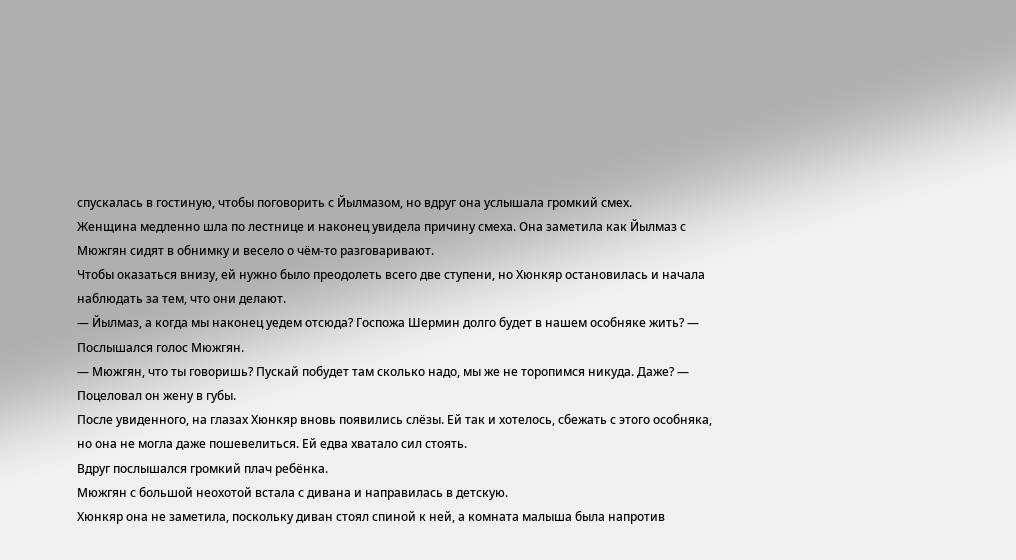спускалась в гостиную, чтобы поговорить с Йылмазом, но вдруг она услышала громкий смех.
Женщина медленно шла по лестнице и наконец увидела причину смеха. Она заметила как Йылмаз с Мюжгян сидят в обнимку и весело о чём-то разговаривают.
Чтобы оказаться внизу, ей нужно было преодолеть всего две ступени, но Хюнкяр остановилась и начала наблюдать за тем, что они делают.
— Йылмаз, а когда мы наконец уедем отсюда? Госпожа Шермин долго будет в нашем особняке жить? — Послышался голос Мюжгян.
— Мюжгян, что ты говоришь? Пускай побудет там сколько надо, мы же не торопимся никуда. Даже? — Поцеловал он жену в губы.
После увиденного, на глазах Хюнкяр вновь появились слёзы. Ей так и хотелось, сбежать с этого особняка, но она не могла даже пошевелиться. Ей едва хватало сил стоять.
Вдруг послышался громкий плач ребёнка.
Мюжгян с большой неохотой встала с дивана и направилась в детскую.
Хюнкяр она не заметила, поскольку диван стоял спиной к ней, а комната малыша была напротив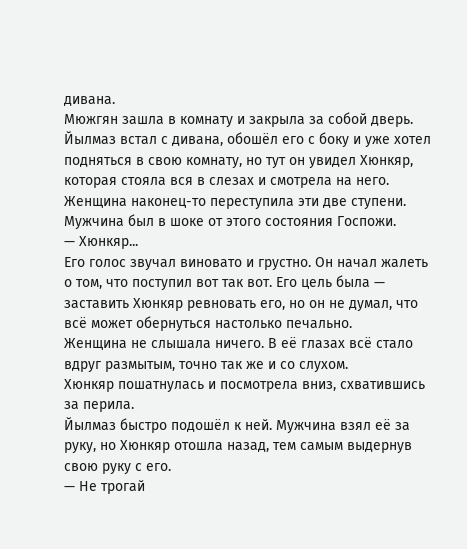дивана.
Мюжгян зашла в комнату и закрыла за собой дверь.
Йылмаз встал с дивана, обошёл его с боку и уже хотел подняться в свою комнату, но тут он увидел Хюнкяр, которая стояла вся в слезах и смотрела на него.
Женщина наконец-то переступила эти две ступени.
Мужчина был в шоке от этого состояния Госпожи.
— Хюнкяр...
Его голос звучал виновато и грустно. Он начал жалеть о том, что поступил вот так вот. Его цель была — заставить Хюнкяр ревновать его, но он не думал, что всё может обернуться настолько печально.
Женщина не слышала ничего. В её глазах всё стало вдруг размытым, точно так же и со слухом.
Хюнкяр пошатнулась и посмотрела вниз, схватившись за перила.
Йылмаз быстро подошёл к ней. Мужчина взял её за руку, но Хюнкяр отошла назад, тем самым выдернув свою руку с его.
— Не трогай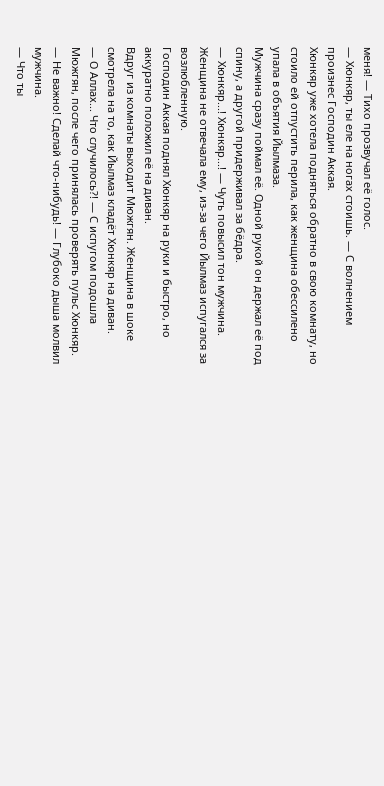меня! — Тихо прозвучал её голос.
— Хюнкяр, ты еле на ногах стоишь. — С волнением произнес Господин Аккая.
Хюнкяр уже хотела подняться обратно в свою комнату, но стоило ей отпустить перила, как женщина обессилено упала в объятия Йылмаза.
Мужчина сразу поймал её. Одной рукой он держал её под спину, а другой придерживал за бёдра.
— Хюнкяр...! Хюнкяр...! — Чуть повысил тон мужчина.
Женщина не отвечала ему, из-за чего Йылмаз испугался за возлюбленную.
Господин Аккая поднял Хюнкяр на руки и быстро, но аккуратно положил её на диван.
Вдруг из комнаты выходит Мюжгян. Женщина в шоке смотрела на то, как Йылмаз кладёт Хюнкяр на диван.
— О Аллах... Что случилось?! — С испугом подошла Мюжгян, после чего принялась проверять пульс Хюнкяр.
— Не важно! Сделай что-нибудь! — Глубоко дыша молвил мужчина.
— Что ты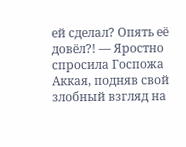ей сделал? Опять её довёл?! — Яростно спросила Госпожа Аккая, подняв свой злобный взгляд на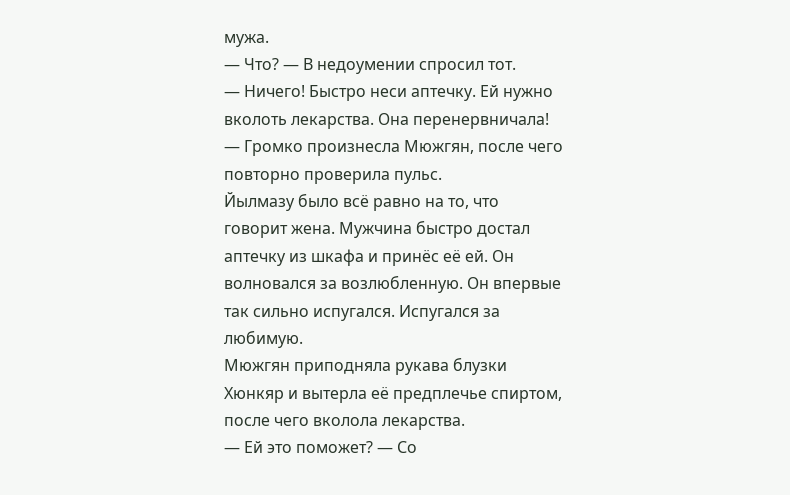мужа.
— Что? — В недоумении спросил тот.
— Ничего! Быстро неси аптечку. Ей нужно вколоть лекарства. Она перенервничала! — Громко произнесла Мюжгян, после чего повторно проверила пульс.
Йылмазу было всё равно на то, что говорит жена. Мужчина быстро достал аптечку из шкафа и принёс её ей. Он волновался за возлюбленную. Он впервые так сильно испугался. Испугался за любимую.
Мюжгян приподняла рукава блузки Хюнкяр и вытерла её предплечье спиртом, после чего вколола лекарства.
— Ей это поможет? — Со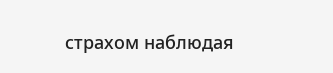страхом наблюдая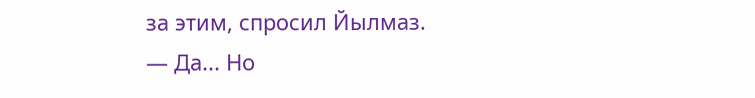за этим, спросил Йылмаз.
— Да... Но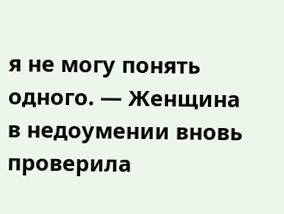я не могу понять одного. — Женщина в недоумении вновь проверила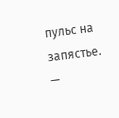пульс на запястье.
—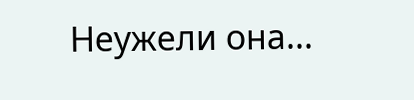Неужели она...